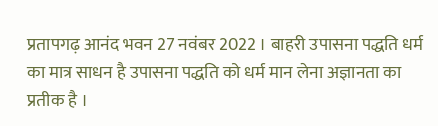प्रतापगढ़ आनंद भवन 27 नवंबर 2022 । बाहरी उपासना पद्धति धर्म का मात्र साधन है उपासना पद्धति को धर्म मान लेना अज्ञानता का प्रतीक है ।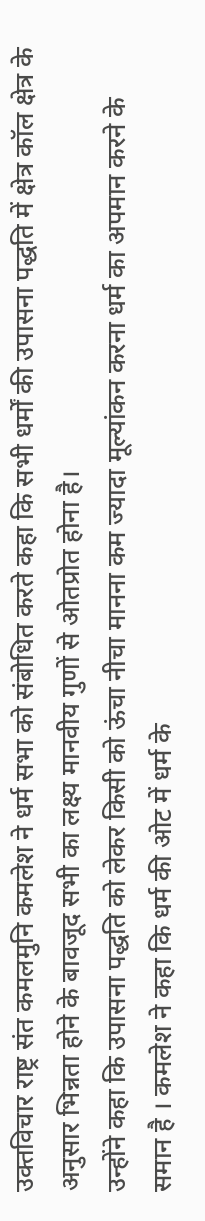उक्तविचार राष्ट्र संत कमलमुनि कमलेश ने धर्म सभा को संबोधित करते कहा कि सभी धर्मों की उपासना पद्धति में क्षेत्र कॉल क्षेत्र के अनुसार भिन्नता होने के बावजूद सभी का लक्ष्य मानवीय गुणों से ओतप्रोत होना है।
उन्होंने कहा कि उपासना पद्धति को लेकर किसी को ऊंचा नीचा मानना कम ज्यादा मूल्यांकन करना धर्म का अपमान करने के समान है । कमलेश ने कहा कि धर्म की ओट में धर्म के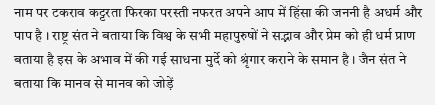नाम पर टकराव कट्टरता फिरका परस्ती नफरत अपने आप में हिंसा की जननी है अधर्म और पाप है । राष्ट्र संत ने बताया कि विश्व के सभी महापुरुषों ने सद्भाव और प्रेम को ही धर्म प्राण बताया है इस के अभाव में की गई साधना मुर्दे को श्रृंगार कराने के समान है । जैन संत ने बताया कि मानव से मानव को जोड़ें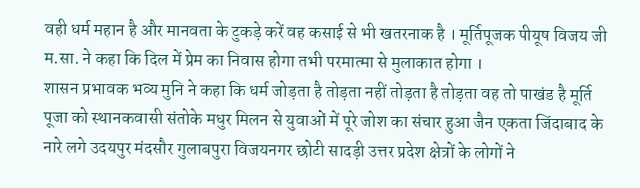वही धर्म महान है और मानवता के टुकड़े करें वह कसाई से भी खतरनाक है । मूर्तिपूजक पीयूष विजय जी म.सा. ने कहा कि दिल में प्रेम का निवास होगा तभी परमात्मा से मुलाकात होगा ।
शासन प्रभावक भव्य मुनि ने कहा कि धर्म जोड़ता है तोड़ता नहीं तोड़ता है तोड़ता वह तो पाखंड है मूर्ति पूजा को स्थानकवासी संतोके मधुर मिलन से युवाओं में पूरे जोश का संचार हुआ जैन एकता जिंदाबाद के नारे लगे उदयपुर मंदसौर गुलाबपुरा विजयनगर छोटी सादड़ी उत्तर प्रदेश क्षेत्रों के लोगों ने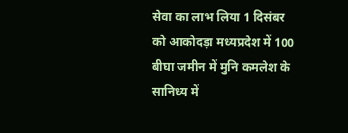सेवा का लाभ लिया 1 दिसंबर को आकोदड़ा मध्यप्रदेश में 100 बीघा जमीन में मुनि कमलेश के सानिध्य में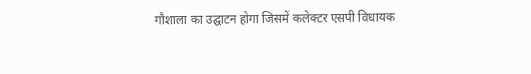गौशाला का उद्घाटन होगा जिसमें कलेक्टर एसपी विधायक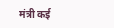मंत्री कई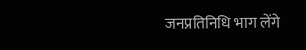जनप्रतिनिधि भाग लेंगे